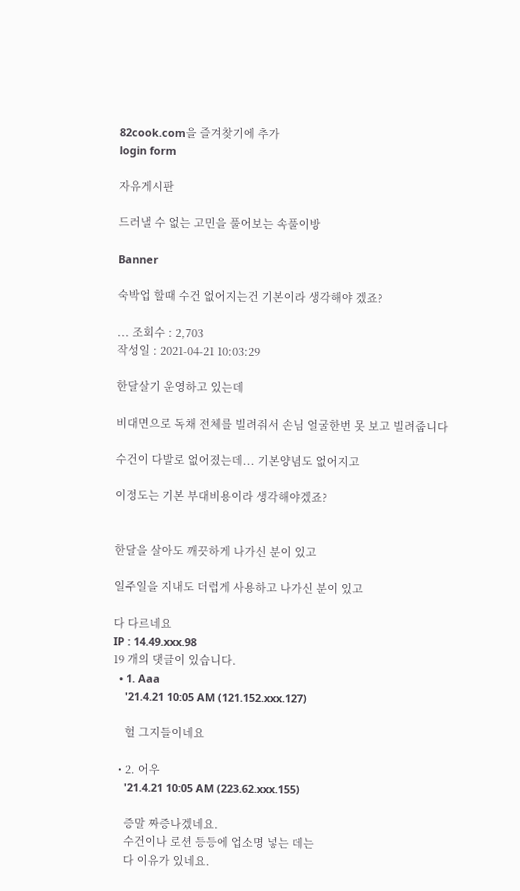82cook.com을 즐겨찾기에 추가
login form

자유게시판

드러낼 수 없는 고민을 풀어보는 속풀이방

Banner

숙박업 할때 수건 없어지는건 기본이라 생각해야 겠죠?

... 조회수 : 2,703
작성일 : 2021-04-21 10:03:29

한달살기 운영하고 있는데

비대면으로 독채 전체를 빌려줘서 손님 얼굴한번 못 보고 빌려줍니다

수건이 다발로 없어졌는데... 기본양념도 없어지고

이정도는 기본 부대비용이라 생각해야겠죠?


한달을 살아도 깨끗하게 나가신 분이 있고

일주일을 지내도 더럽게 사용하고 나가신 분이 있고

다 다르네요
IP : 14.49.xxx.98
19 개의 댓글이 있습니다.
  • 1. Aaa
    '21.4.21 10:05 AM (121.152.xxx.127)

    헐 그지들이네요

  • 2. 어우
    '21.4.21 10:05 AM (223.62.xxx.155)

    증말 짜증나겠네요.
    수건이나 로션 등등에 업소명 넣는 데는
    다 이유가 있네요.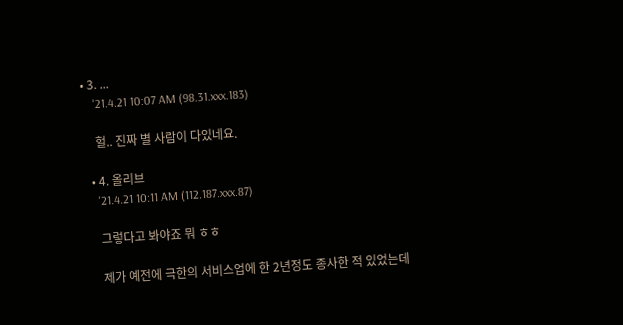• 3. ...
    '21.4.21 10:07 AM (98.31.xxx.183)

    헐.. 진짜 별 사람이 다있네요.

  • 4. 올리브
    '21.4.21 10:11 AM (112.187.xxx.87)

    그렇다고 봐야죠 뭐 ㅎㅎ

    제가 예전에 극한의 서비스업에 한 2년정도 종사한 적 있었는데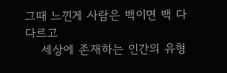그때 느낀게 사람은 백이면 백 다 다르고
    세상에 존재하는 인간의 유형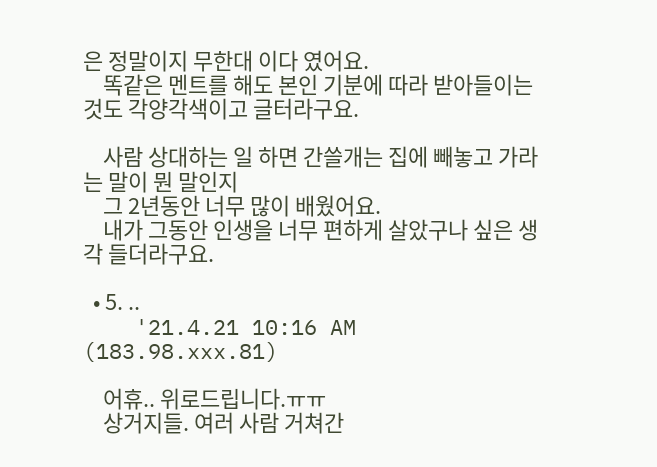은 정말이지 무한대 이다 였어요.
    똑같은 멘트를 해도 본인 기분에 따라 받아들이는 것도 각양각색이고 글터라구요.

    사람 상대하는 일 하면 간쓸개는 집에 빼놓고 가라는 말이 뭔 말인지
    그 2년동안 너무 많이 배웠어요.
    내가 그동안 인생을 너무 편하게 살았구나 싶은 생각 들더라구요.

  • 5. ..
    '21.4.21 10:16 AM (183.98.xxx.81)

    어휴.. 위로드립니다.ㅠㅠ
    상거지들. 여러 사람 거쳐간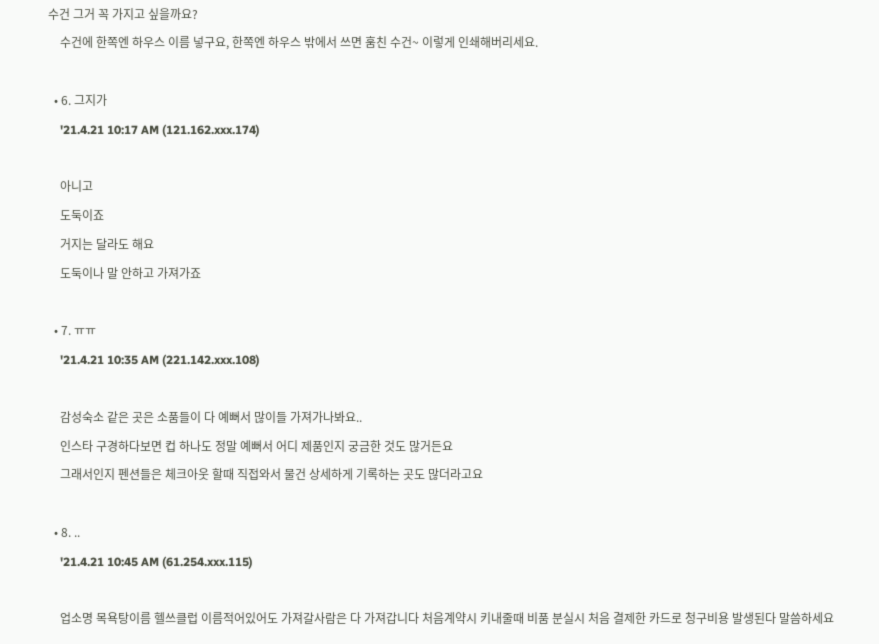수건 그거 꼭 가지고 싶을까요?
    수건에 한쪽엔 하우스 이름 넣구요, 한쪽엔 하우스 밖에서 쓰면 훔친 수건~ 이렇게 인쇄해버리세요.

  • 6. 그지가
    '21.4.21 10:17 AM (121.162.xxx.174)

    아니고
    도둑이죠
    거지는 달라도 해요
    도둑이나 말 안하고 가져가죠

  • 7. ㅠㅠ
    '21.4.21 10:35 AM (221.142.xxx.108)

    감성숙소 같은 곳은 소품들이 다 예뻐서 많이들 가져가나봐요..
    인스타 구경하다보면 컵 하나도 정말 예뻐서 어디 제품인지 궁금한 것도 많거든요
    그래서인지 펜션들은 체크아웃 할때 직접와서 물건 상세하게 기록하는 곳도 많더라고요

  • 8. ..
    '21.4.21 10:45 AM (61.254.xxx.115)

    업소명 목욕탕이름 헬쓰클럽 이름적어있어도 가져갈사람은 다 가져갑니다 처음계약시 키내줄때 비품 분실시 처음 결제한 카드로 청구비용 발생된다 말씀하세요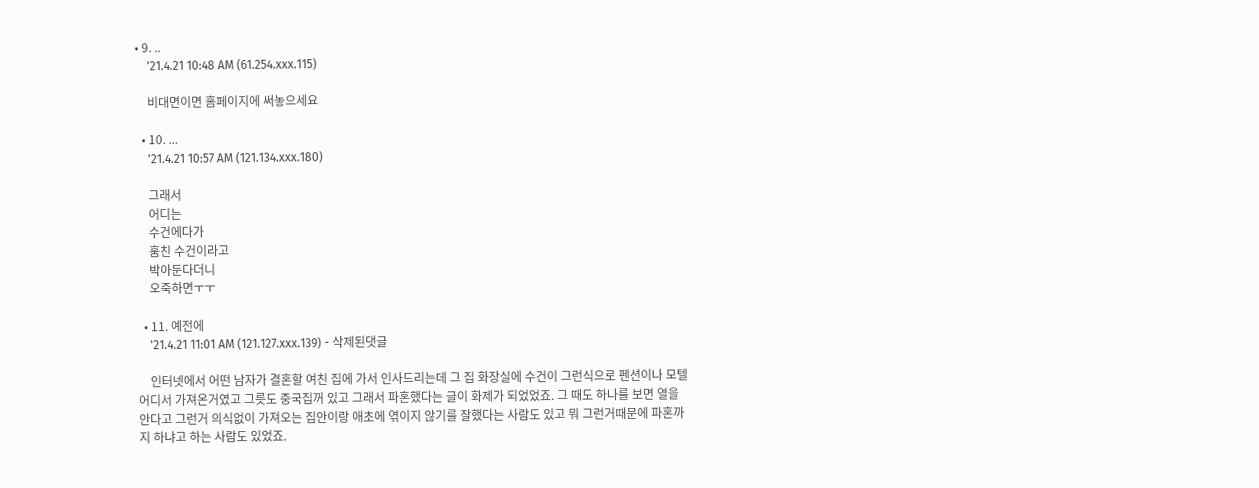• 9. ..
    '21.4.21 10:48 AM (61.254.xxx.115)

    비대면이면 홈페이지에 써놓으세요

  • 10. ...
    '21.4.21 10:57 AM (121.134.xxx.180)

    그래서
    어디는
    수건에다가
    훔친 수건이라고
    박아둔다더니
    오죽하면ㅜㅜ

  • 11. 예전에
    '21.4.21 11:01 AM (121.127.xxx.139) - 삭제된댓글

    인터넷에서 어떤 남자가 결혼할 여친 집에 가서 인사드리는데 그 집 화장실에 수건이 그런식으로 펜션이나 모텔 어디서 가져온거였고 그릇도 중국집꺼 있고 그래서 파혼했다는 글이 화제가 되었었죠. 그 때도 하나를 보면 열을 안다고 그런거 의식없이 가져오는 집안이랑 애초에 엮이지 않기를 잘했다는 사람도 있고 뭐 그런거때문에 파혼까지 하냐고 하는 사람도 있었죠.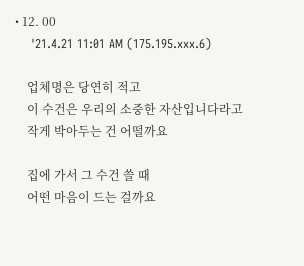• 12. 00
    '21.4.21 11:01 AM (175.195.xxx.6)

    업체명은 당연히 적고
    이 수건은 우리의 소중한 자산입니다라고
    작게 박아두는 건 어떨까요

    집에 가서 그 수건 쓸 때
    어떤 마음이 드는 걸까요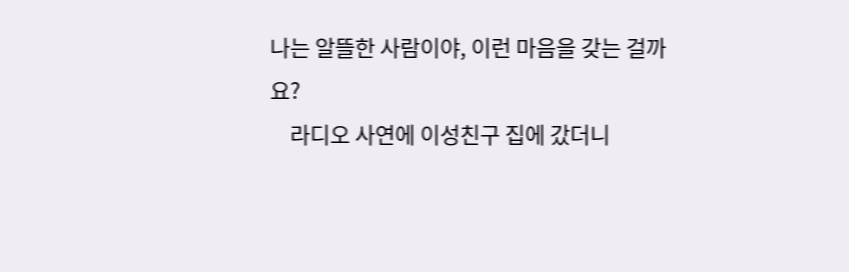나는 알뜰한 사람이야, 이런 마음을 갖는 걸까요?
    라디오 사연에 이성친구 집에 갔더니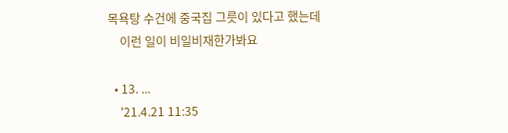목욕탕 수건에 중국집 그릇이 있다고 했는데
    이런 일이 비일비재한가봐요

  • 13. ...
    '21.4.21 11:35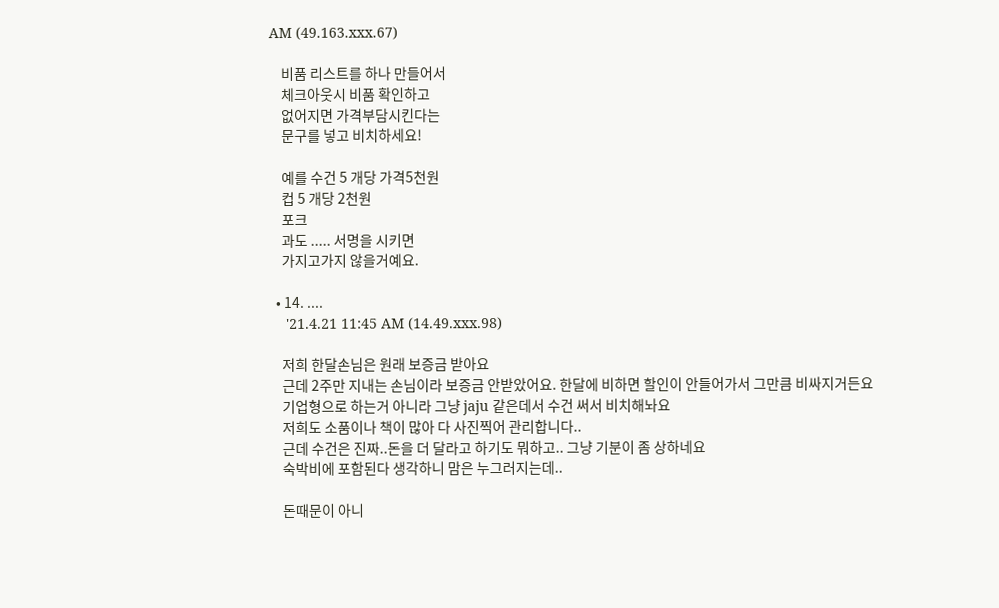AM (49.163.xxx.67)

    비품 리스트를 하나 만들어서
    체크아웃시 비품 확인하고
    없어지면 가격부담시킨다는
    문구를 넣고 비치하세요!

    예를 수건 5 개당 가격5천원
    컵 5 개당 2천원
    포크
    과도 ..... 서명을 시키면
    가지고가지 않을거예요.

  • 14. ....
    '21.4.21 11:45 AM (14.49.xxx.98)

    저희 한달손님은 원래 보증금 받아요
    근데 2주만 지내는 손님이라 보증금 안받았어요. 한달에 비하면 할인이 안들어가서 그만큼 비싸지거든요
    기업형으로 하는거 아니라 그냥 jaju 같은데서 수건 써서 비치해놔요
    저희도 소품이나 책이 많아 다 사진찍어 관리합니다..
    근데 수건은 진짜..돈을 더 달라고 하기도 뭐하고.. 그냥 기분이 좀 상하네요
    숙박비에 포함된다 생각하니 맘은 누그러지는데..

    돈때문이 아니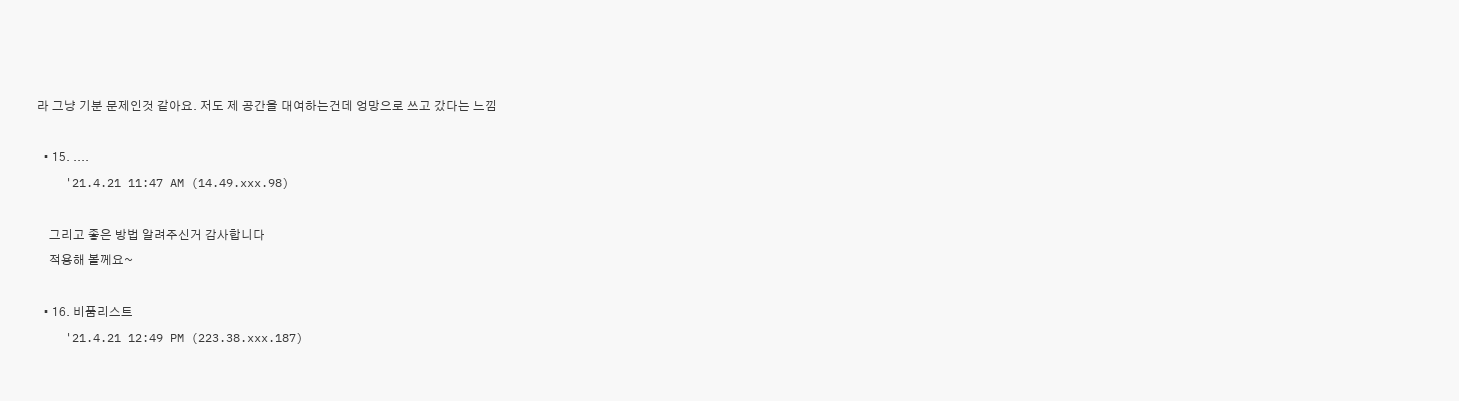라 그냥 기분 문제인것 같아요. 저도 제 공간을 대여하는건데 엉망으로 쓰고 갔다는 느낌

  • 15. ....
    '21.4.21 11:47 AM (14.49.xxx.98)

    그리고 좋은 방법 알려주신거 감사합니다
    적용해 볼께요~

  • 16. 비품리스트
    '21.4.21 12:49 PM (223.38.xxx.187)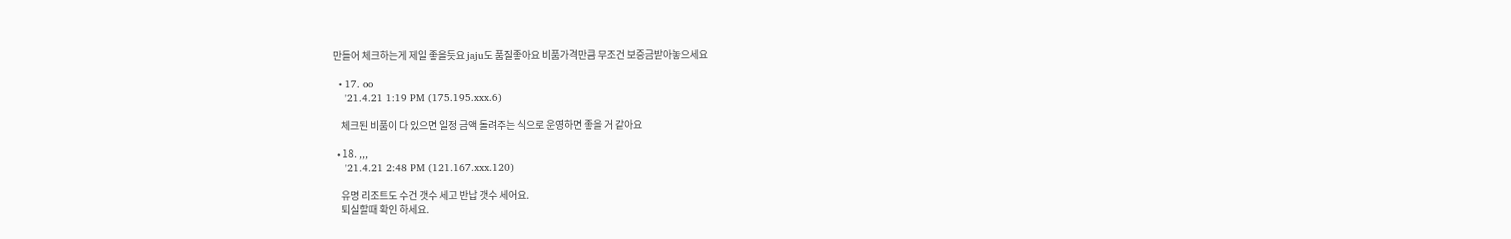만들어 체크하는게 제일 좋을듯요 jaju도 품질좋아요 비품가격만큼 무조건 보증금받아놓으세요

  • 17. oo
    '21.4.21 1:19 PM (175.195.xxx.6)

    체크된 비품이 다 있으면 일정 금액 돌려주는 식으로 운영하면 좋을 거 같아요

  • 18. ,,,
    '21.4.21 2:48 PM (121.167.xxx.120)

    유명 리조트도 수건 갯수 세고 반납 갯수 세어요.
    퇴실할때 확인 하세요.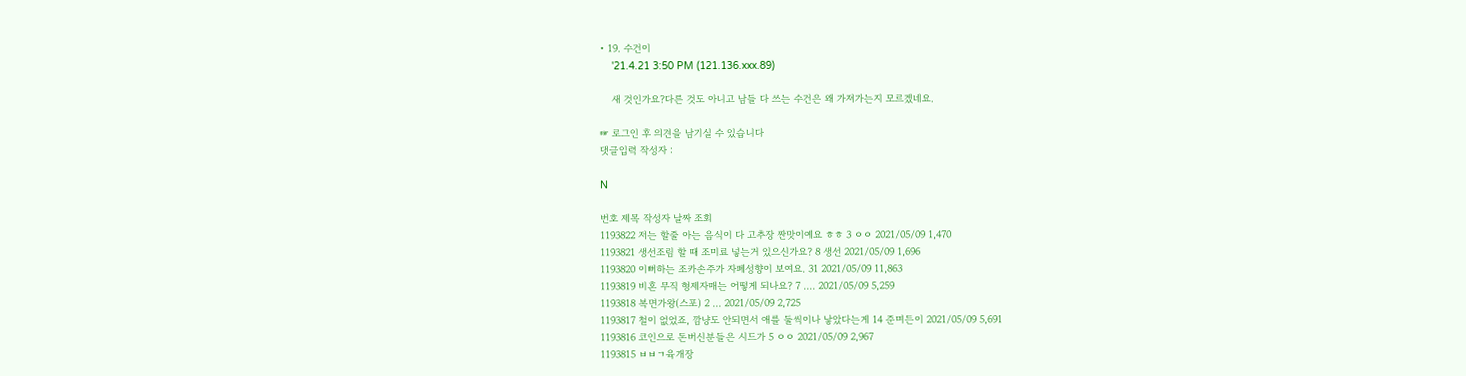• 19. 수건이
    '21.4.21 3:50 PM (121.136.xxx.89)

    새 것인가요?다른 것도 아니고 남들 다 쓰는 수건은 왜 가져가는지 모르겠네요.

☞ 로그인 후 의견을 남기실 수 있습니다
댓글입력 작성자 :

N

번호 제목 작성자 날짜 조회
1193822 저는 할줄 아는 음식이 다 고추장 짠맛이예요 ㅎㅎ 3 ㅇㅇ 2021/05/09 1,470
1193821 생선조림 할 때 조미료 넣는거 있으신가요? 8 생선 2021/05/09 1,696
1193820 이뻐하는 조카손주가 자폐성향이 보여요. 31 2021/05/09 11,863
1193819 비혼 무직 형제자매는 어떻게 되나요? 7 .... 2021/05/09 5,259
1193818 복면가왕(스포) 2 ... 2021/05/09 2,725
1193817 철이 없었죠, 깜냥도 안되면서 애를 둘씩이나 낳았다는게 14 준며든이 2021/05/09 5,691
1193816 코인으로 돈버신분들은 시드가 5 ㅇㅇ 2021/05/09 2,967
1193815 ㅂㅂㄱ육개장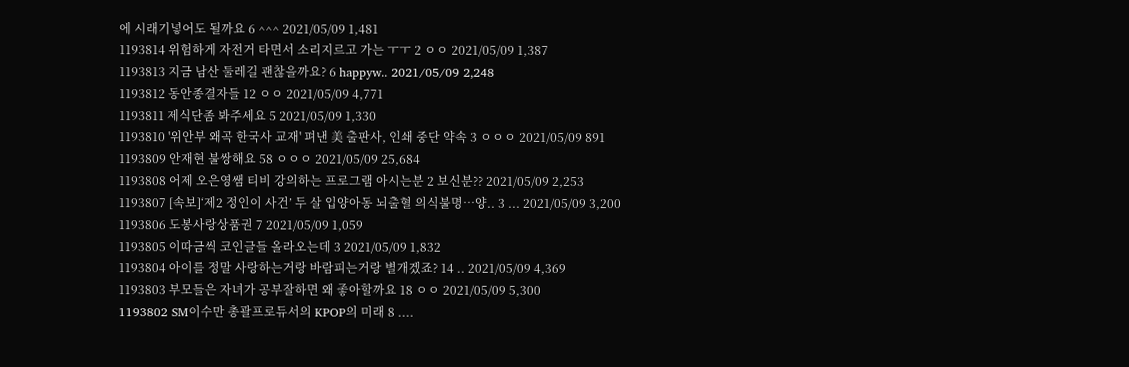에 시래기넣어도 될까요 6 ^^^ 2021/05/09 1,481
1193814 위험하게 자전거 타면서 소리지르고 가는 ㅜㅜ 2 ㅇㅇ 2021/05/09 1,387
1193813 지금 남산 둘레길 괜찮을까요? 6 happyw.. 2021/05/09 2,248
1193812 동안종결자들 12 ㅇㅇ 2021/05/09 4,771
1193811 제식단좀 봐주세요 5 2021/05/09 1,330
1193810 '위안부 왜곡 한국사 교재' 펴낸 美 출판사, 인쇄 중단 약속 3 ㅇㅇㅇ 2021/05/09 891
1193809 안재현 불쌍해요 58 ㅇㅇㅇ 2021/05/09 25,684
1193808 어제 오은영쌤 티비 강의하는 프로그램 아시는분 2 보신분?? 2021/05/09 2,253
1193807 [속보]‘제2 정인이 사건’ 두 살 입양아동 뇌출혈 의식불명…양.. 3 ... 2021/05/09 3,200
1193806 도봉사랑상품권 7 2021/05/09 1,059
1193805 이따금씩 코인글들 올라오는데 3 2021/05/09 1,832
1193804 아이를 정말 사랑하는거랑 바람피는거랑 별개겠죠? 14 .. 2021/05/09 4,369
1193803 부모들은 자녀가 공부잘하면 왜 좋아할까요 18 ㅇㅇ 2021/05/09 5,300
1193802 SM이수만 총괄프로듀서의 KPOP의 미래 8 ....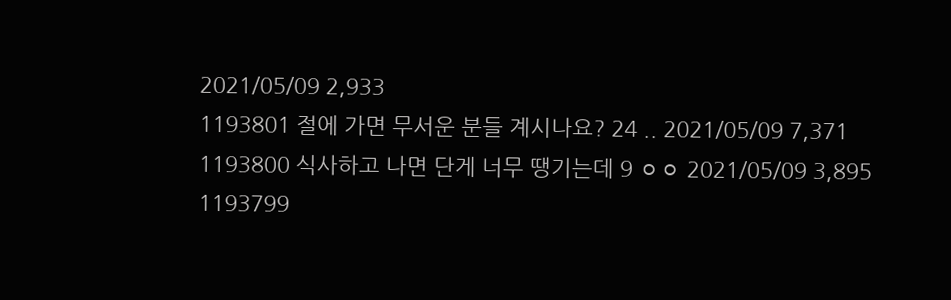2021/05/09 2,933
1193801 절에 가면 무서운 분들 계시나요? 24 .. 2021/05/09 7,371
1193800 식사하고 나면 단게 너무 땡기는데 9 ㅇㅇ 2021/05/09 3,895
1193799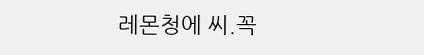레몬청에 씨.꼭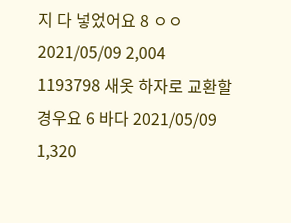지 다 넣었어요 8 ㅇㅇ 2021/05/09 2,004
1193798 새옷 하자로 교환할 경우요 6 바다 2021/05/09 1,320